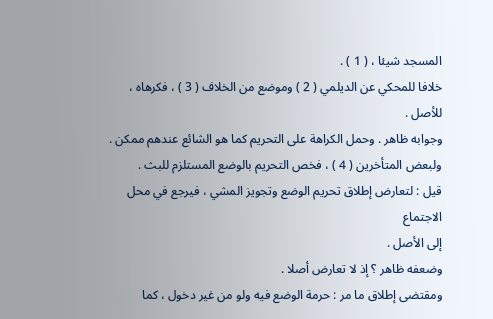المسجد شيئا ، ( 1 ) .
خلافا للمحكي عن الديلمي ( 2 ) وموضع من الخلاف ( 3 ) ، فكرهاه ،
للأصل .
وجوابه ظاهر . وحمل الكراهة على التحريم كما هو الشائع عندهم ممكن .
ولبعض المتأخرين ( 4 ) ، فخص التحريم بالوضع المستلزم للبث .
قيل : لتعارض إطلاق تحريم الوضع وتجويز المشي ، فيرجع في محل الاجتماع
إلى الأصل .
وضعفه ظاهر ؟ إذ لا تعارض أصلا .
ومقتضى إطلاق ما مر : حرمة الوضع فيه ولو من غير دخول ، كما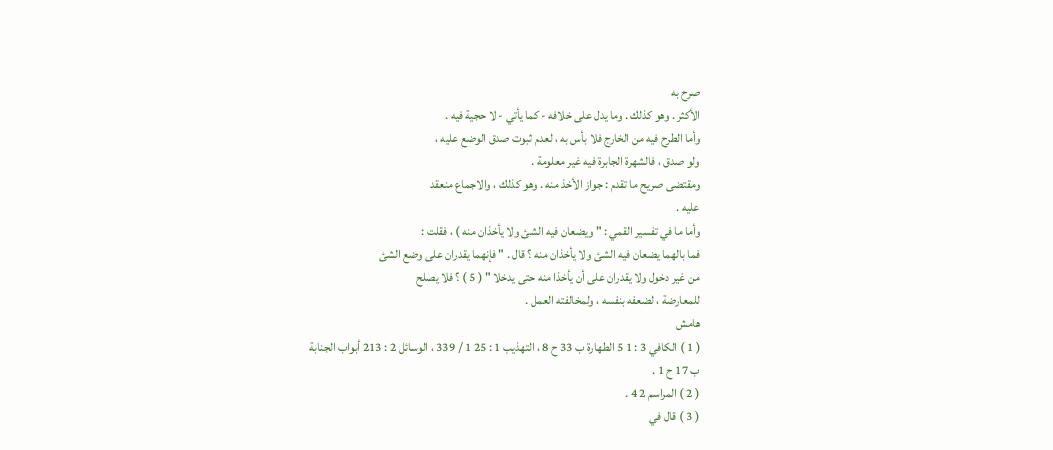صرح به
الأكثر . وهو كذلك . وما يدل على خلافه - كما يأتي - لا حجية فيه .
وأما الطرح فيه من الخارج فلا بأس به ، لعدم ثبوت صدق الوضع عليه ،
ولو صدق ، فالشهرة الجابرة فيه غير معلومة .
ومقتضى صريح ما تقدم : جواز الأخذ منه . وهو كذلك ، والاجماع منعقد
عليه .
وأما ما في تفسير القمي : " ويضعان فيه الشئ ولا يأخذان منه ) ، فقلت :
فما بالهما يضعان فيه الشئ ولا يأخذان منه ؟ قال . " فإنهما يقدران على وضع الشئ
من غير دخول ولا يقدران على أن يأخذا منه حتى يدخلا " ( 5 ) ؟ فلا يصلح
للمعارضة ، لضعفه بنفسه ، ولمخالفته العمل .
هامش
( 1 ) الكافي 3 : 1 5 الطهارة ب 33 ح 8 ، التهذيب 1 : 25 1 / 339 ، الوسائل 2 : 213 أبواب الجنابة
ب 17 ح 1 .
( 2 ) المراسم 2 4 .
( 3 ) قال في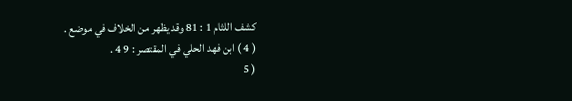كشف اللثام 1 : 81 وقد يظهر من الخلاف في موضع .
( 4 ) ابن فهد الحلي في المقتصر : 9 4 .
( 5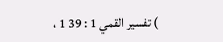) تفسير القمي 1 : 39 1 ،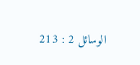الوسائل 2 : 213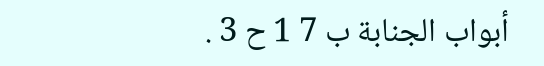أبواب الجنابة ب 7 1 ح 3 .